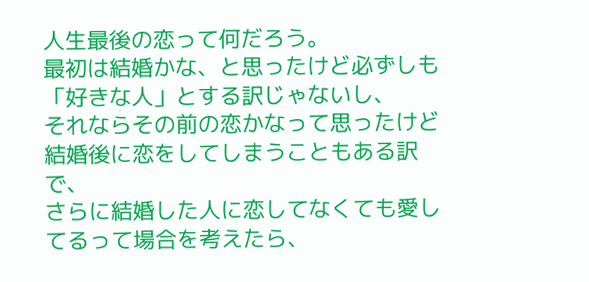人生最後の恋って何だろう。
最初は結婚かな、と思ったけど必ずしも「好きな人」とする訳じゃないし、
それならその前の恋かなって思ったけど結婚後に恋をしてしまうこともある訳で、
さらに結婚した人に恋してなくても愛してるって場合を考えたら、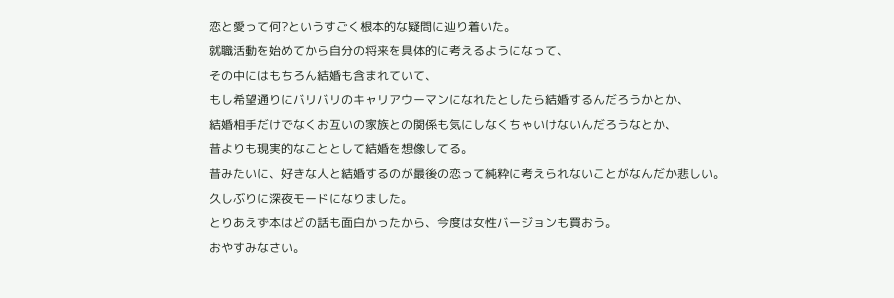恋と愛って何?というすごく根本的な疑問に辿り着いた。
就職活動を始めてから自分の将来を具体的に考えるようになって、
その中にはもちろん結婚も含まれていて、
もし希望通りにバリバリのキャリアウーマンになれたとしたら結婚するんだろうかとか、
結婚相手だけでなくお互いの家族との関係も気にしなくちゃいけないんだろうなとか、
昔よりも現実的なこととして結婚を想像してる。
昔みたいに、好きな人と結婚するのが最後の恋って純粋に考えられないことがなんだか悲しい。
久しぶりに深夜モードになりました。
とりあえず本はどの話も面白かったから、今度は女性バージョンも買おう。
おやすみなさい。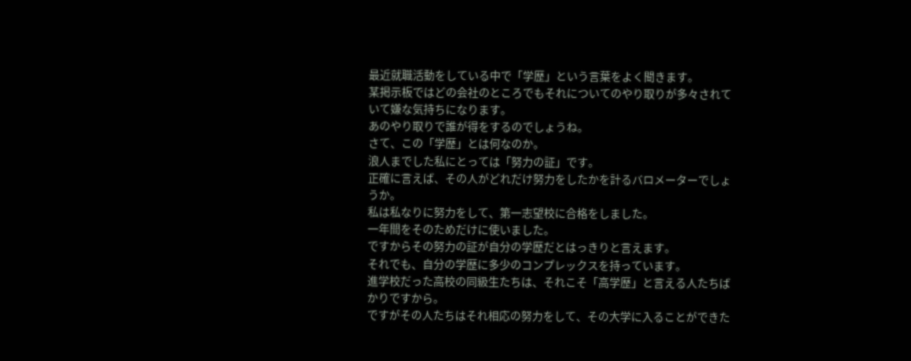最近就職活動をしている中で「学歴」という言葉をよく聞きます。
某掲示板ではどの会社のところでもそれについてのやり取りが多々されていて嫌な気持ちになります。
あのやり取りで誰が得をするのでしょうね。
さて、この「学歴」とは何なのか。
浪人までした私にとっては「努力の証」です。
正確に言えば、その人がどれだけ努力をしたかを計るバロメーターでしょうか。
私は私なりに努力をして、第一志望校に合格をしました。
一年間をそのためだけに使いました。
ですからその努力の証が自分の学歴だとはっきりと言えます。
それでも、自分の学歴に多少のコンプレックスを持っています。
進学校だった高校の同級生たちは、それこそ「高学歴」と言える人たちばかりですから。
ですがその人たちはそれ相応の努力をして、その大学に入ることができた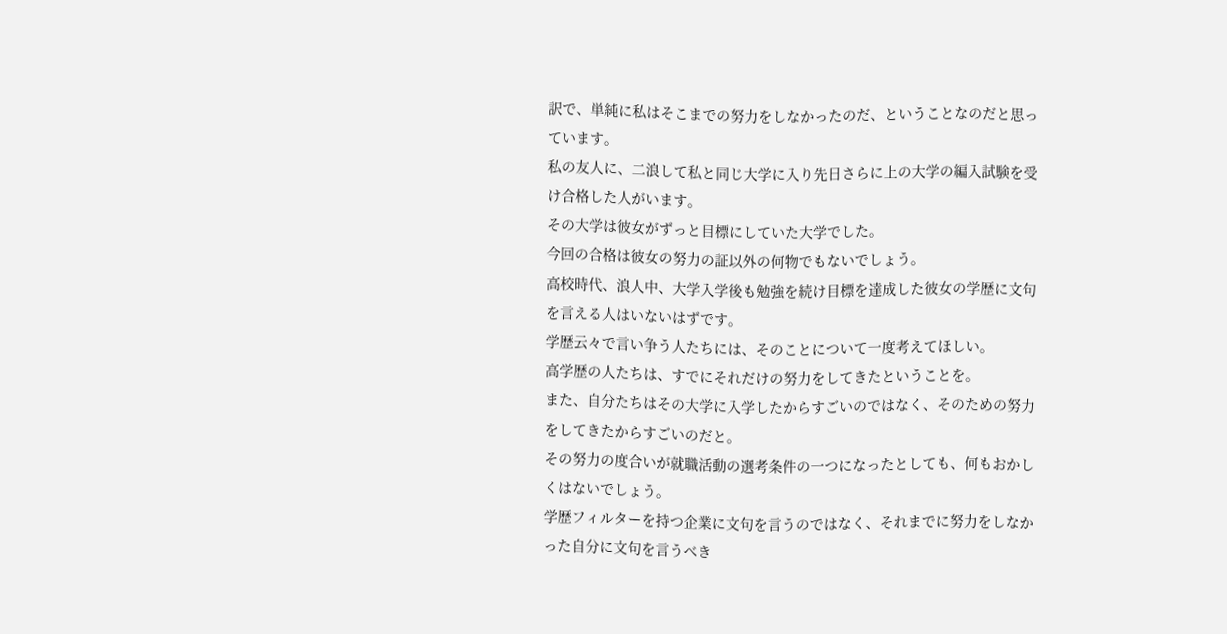訳で、単純に私はそこまでの努力をしなかったのだ、ということなのだと思っています。
私の友人に、二浪して私と同じ大学に入り先日さらに上の大学の編入試験を受け合格した人がいます。
その大学は彼女がずっと目標にしていた大学でした。
今回の合格は彼女の努力の証以外の何物でもないでしょう。
高校時代、浪人中、大学入学後も勉強を続け目標を達成した彼女の学歴に文句を言える人はいないはずです。
学歴云々で言い争う人たちには、そのことについて一度考えてほしい。
高学歴の人たちは、すでにそれだけの努力をしてきたということを。
また、自分たちはその大学に入学したからすごいのではなく、そのための努力をしてきたからすごいのだと。
その努力の度合いが就職活動の選考条件の一つになったとしても、何もおかしくはないでしょう。
学歴フィルターを持つ企業に文句を言うのではなく、それまでに努力をしなかった自分に文句を言うべき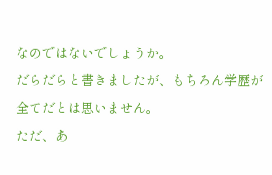なのではないでしょうか。
だらだらと書きましたが、もちろん学歴が全てだとは思いません。
ただ、あ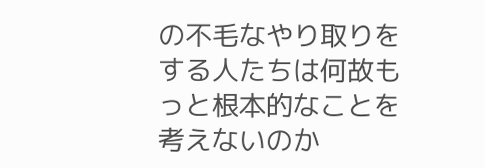の不毛なやり取りをする人たちは何故もっと根本的なことを考えないのか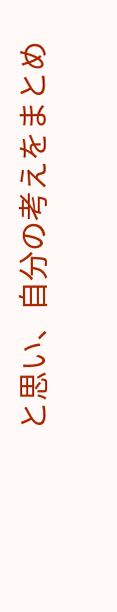と思い、自分の考えをまとめ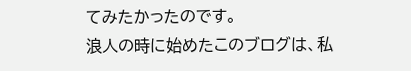てみたかったのです。
浪人の時に始めたこのブログは、私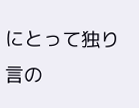にとって独り言の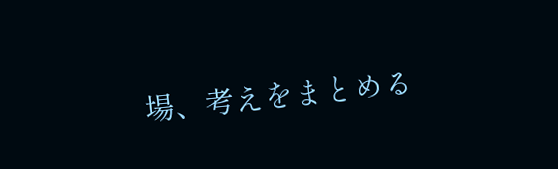場、考えをまとめる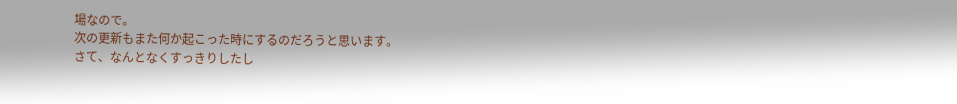場なので。
次の更新もまた何か起こった時にするのだろうと思います。
さて、なんとなくすっきりしたし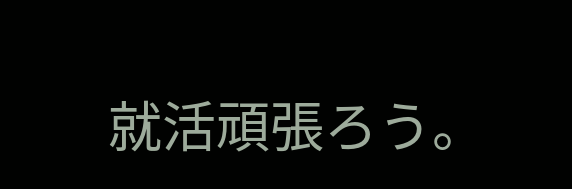就活頑張ろう。